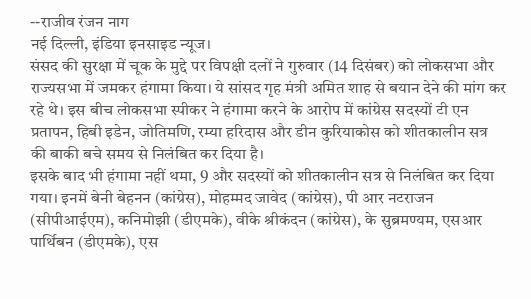--राजीव रंजन नाग
नई दिल्ली, इंडिया इनसाइड न्यूज।
संसद की सुरक्षा में चूक के मुद्दे पर विपक्षी दलों ने गुरुवार (14 दिसंबर) को लोकसभा और राज्यसभा में जमकर हंगामा किया। ये सांसद गृह मंत्री अमित शाह से बयान देने की मांग कर रहे थे। इस बीच लोकसभा स्पीकर ने हंगामा करने के आरोप में कांग्रेस सदस्यों टी एन प्रतापन, हिबी इडेन, जोतिमणि, रम्या हरिदास और डीन कुरियाकोस को शीतकालीन सत्र की बाकी बचे समय से निलंबित कर दिया है।
इसके बाद भी हंगामा नहीं थमा, 9 और सदस्यों को शीतकालीन सत्र से निलंबित कर दिया गया। इनमें बेनी बेहनन (कांग्रेस), मोहम्मद जावेद (कांग्रेस), पी आर नटराजन (सीपीआईएम), कनिमोझी (डीएमके), वीके श्रीकंदन (कांग्रेस), के सुब्रमण्यम, एसआर पार्थिबन (डीएमके), एस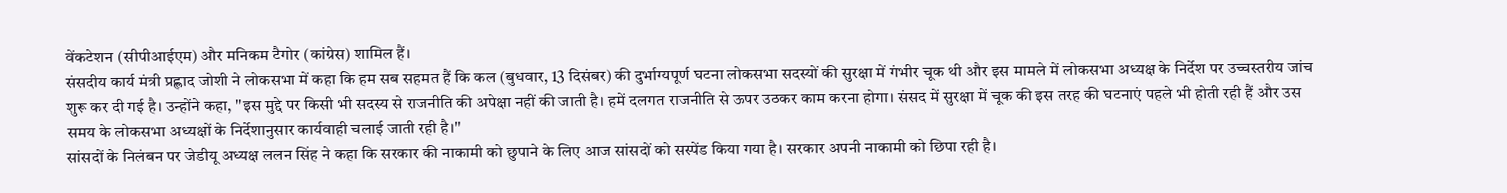वेंकटेशन (सीपीआईएम) और मनिकम टैगोर (कांग्रेस) शामिल हैं।
संसदीय कार्य मंत्री प्रह्लाद जोशी ने लोकसभा में कहा कि हम सब सहमत हैं कि कल (बुधवार, 13 दिसंबर) की दुर्भाग्यपूर्ण घटना लोकसभा सदस्यों की सुरक्षा में गंभीर चूक थी और इस मामले में लोकसभा अध्यक्ष के निर्देश पर उच्चस्तरीय जांच शुरू कर दी गई है। उन्होंने कहा, ''इस मुद्दे पर किसी भी सदस्य से राजनीति की अपेक्षा नहीं की जाती है। हमें दलगत राजनीति से ऊपर उठकर काम करना होगा। संसद में सुरक्षा में चूक की इस तरह की घटनाएं पहले भी होती रही हैं और उस समय के लोकसभा अध्यक्षों के निर्देशानुसार कार्यवाही चलाई जाती रही है।''
सांसदों के निलंबन पर जेडीयू अध्यक्ष ललन सिंह ने कहा कि सरकार की नाकामी को छुपाने के लिए आज सांसदों को सस्पेंड किया गया है। सरकार अपनी नाकामी को छिपा रही है।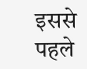इससे पहले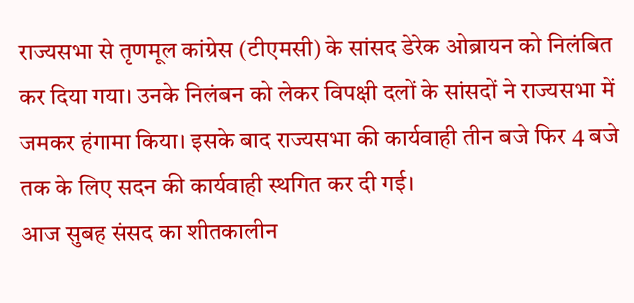राज्यसभा से तृणमूल कांग्रेस (टीएमसी) के सांसद डेरेक ओब्रायन को निलंबित कर दिया गया। उनके निलंबन को लेकर विपक्षी दलों के सांसदों ने राज्यसभा में जमकर हंगामा किया। इसके बाद राज्यसभा की कार्यवाही तीन बजे फिर 4 बजे तक के लिए सदन की कार्यवाही स्थगित कर दी गई।
आज सुबह संसद का शीतकालीन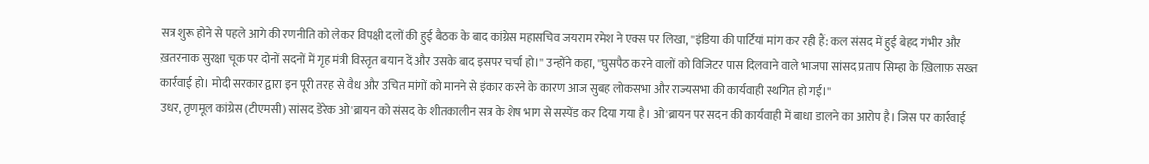सत्र शुरू होने से पहले आगे की रणनीति को लेकर विपक्षी दलों की हुई बैठक के बाद कांग्रेस महासचिव जयराम रमेश ने एक्स पर लिखा, ''इंडिया की पार्टियां मांग कर रही हैं: कल संसद में हुई बेहद गंभीर और ख़तरनाक सुरक्षा चूक पर दोनों सदनों में गृह मंत्री विस्तृत बयान दें और उसके बाद इसपर चर्चा हो।'' उन्होंने कहा, ''घुसपैठ करने वालों को विजिटर पास दिलवाने वाले भाजपा सांसद प्रताप सिम्हा के ख़िलाफ़ सख्त कार्रवाई हो। मोदी सरकार द्वारा इन पूरी तरह से वैध और उचित मांगों को मानने से इंकार करने के कारण आज सुबह लोकसभा और राज्यसभा की कार्यवाही स्थगित हो गई।''
उधर, तृणमूल कांग्रेस (टीएमसी) सांसद डेरेक ओ'ब्रायन को संसद के शीतकालीन सत्र के शेष भाग से सस्पेंड कर दिया गया है। ओ'ब्रायन पर सदन की कार्यवाही में बाधा डालने का आरोप है। जिस पर कार्रवाई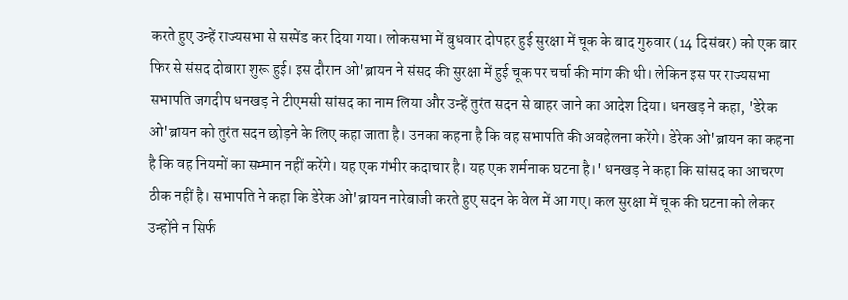करते हुए उन्हें राज्यसभा से सस्पेंड कर दिया गया। लोकसभा में बुधवार दोपहर हुई सुरक्षा में चूक के बाद गुरुवार (14 दिसंबर) को एक बार फिर से संसद दोबारा शुरू हुई। इस दौरान ओ'ब्रायन ने संसद की सुरक्षा में हुई चूक पर चर्चा की मांग की थी। लेकिन इस पर राज्यसभा सभापति जगदीप धनखड़ ने टीएमसी सांसद का नाम लिया और उन्हें तुरंत सदन से बाहर जाने का आदेश दिया। धनखड़ ने कहा, 'डेरेक ओ'ब्रायन को तुरंत सदन छोड़ने के लिए कहा जाता है। उनका कहना है कि वह सभापति की अवहेलना करेंगे। डेरेक ओ'ब्रायन का कहना है कि वह नियमों का सम्मान नहीं करेंगे। यह एक गंभीर कदाचार है। यह एक शर्मनाक घटना है।' धनखड़ ने कहा कि सांसद का आचरण ठीक नहीं है। सभापति ने कहा कि डेरेक ओ'ब्रायन नारेबाजी करते हुए सदन के वेल में आ गए। कल सुरक्षा में चूक की घटना को लेकर उन्होंने न सिर्फ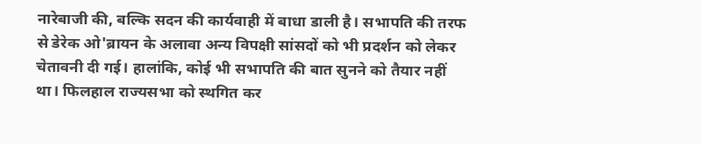नारेबाजी की, बल्कि सदन की कार्यवाही में बाधा डाली है। सभापति की तरफ से डेरेक ओ'ब्रायन के अलावा अन्य विपक्षी सांसदों को भी प्रदर्शन को लेकर चेतावनी दी गई। हालांकि, कोई भी सभापति की बात सुनने को तैयार नहीं था। फिलहाल राज्यसभा को स्थगित कर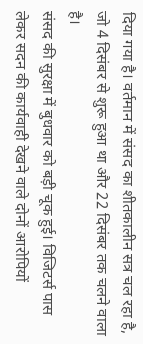दिया गया है। वर्तमान में संसद का शीतकालीन सत्र चल रहा है, जो 4 दिसंबर से शुरू हुआ था और 22 दिसंबर तक चलने वाला है।
संसद की सुरक्षा में बुधवार को बड़ी चूक हुई। विजिटर्स पास लेकर सदन की कार्यवाही देखने वाले दोनों आरोपियों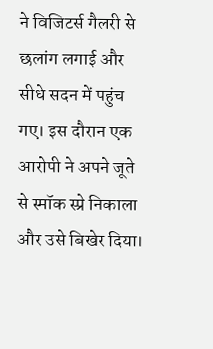ने विजिटर्स गैलरी से छलांग लगाई और सीधे सदन में पहुंच गए। इस दौरान एक आरोपी ने अपने जूते से स्मॉक स्प्रे निकाला और उसे बिखेर दिया।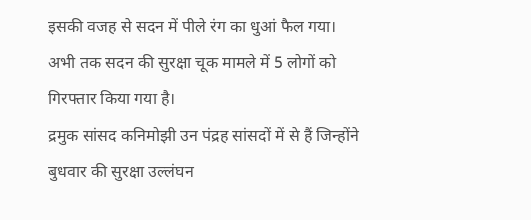इसकी वजह से सदन में पीले रंग का धुआं फैल गया। अभी तक सदन की सुरक्षा चूक मामले में 5 लोगों को गिरफ्तार किया गया है।
द्रमुक सांसद कनिमोझी उन पंद्रह सांसदों में से हैं जिन्होंने बुधवार की सुरक्षा उल्लंघन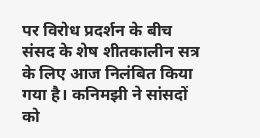पर विरोध प्रदर्शन के बीच संसद के शेष शीतकालीन सत्र के लिए आज निलंबित किया गया है। कनिमझी ने सांसदों को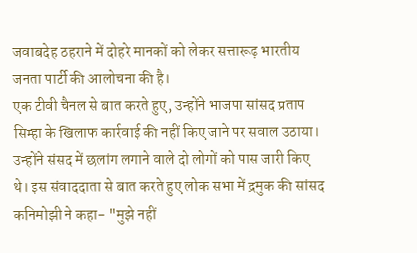जवाबदेह ठहराने में दोहरे मानकों को लेकर सत्तारूढ़ भारतीय जनता पार्टी की आलोचना की है।
एक टीवी चैनल से बात करते हुए, उन्होंने भाजपा सांसद प्रताप सिम्हा के खिलाफ कार्रवाई की नहीं किए जाने पर सवाल उठाया। उन्होंने संसद में छलांग लगाने वाले दो लोगों को पास जारी किए थे। इस संवाददाता से बात करते हुए लोक सभा में द्रमुक की सांसद कनिमोझी ने कहा- "मुझे नहीं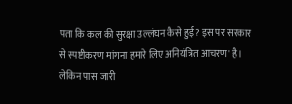पता कि कल की सुरक्षा उल्लंघन कैसे हुई? इस पर सरकार से स्पष्टीकरण मांगना हमारे लिए अनियंत्रित आचरण' है। लेकिन पास जारी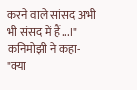करने वाले सांसद अभी भी संसद में हैं...।" कनिमोझी ने कहा- "क्या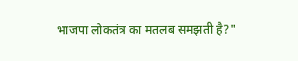भाजपा लोकतंत्र का मतलब समझती है?"